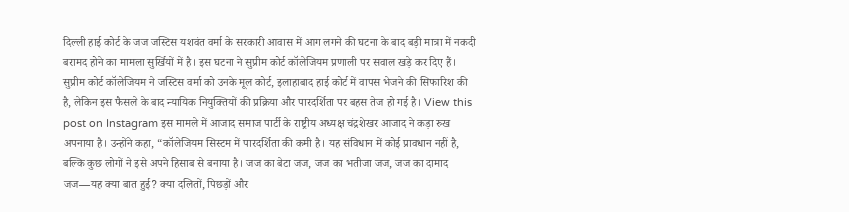दिल्ली हाई कोर्ट के जज जस्टिस यशवंत वर्मा के सरकारी आवास में आग लगने की घटना के बाद बड़ी मात्रा में नकदी बरामद होने का मामला सुर्खियों में है। इस घटना ने सुप्रीम कोर्ट कॉलेजियम प्रणाली पर सवाल खड़े कर दिए हैं। सुप्रीम कोर्ट कॉलेजियम ने जस्टिस वर्मा को उनके मूल कोर्ट, इलाहाबाद हाई कोर्ट में वापस भेजने की सिफारिश की है, लेकिन इस फैसले के बाद न्यायिक नियुक्तियों की प्रक्रिया और पारदर्शिता पर बहस तेज हो गई है। View this post on Instagram इस मामले में आजाद समाज पार्टी के राष्ट्रीय अध्यक्ष चंद्रशेखर आजाद ने कड़ा रुख अपनाया है। उन्होंने कहा, “कॉलेजियम सिस्टम में पारदर्शिता की कमी है। यह संविधान में कोई प्रावधान नहीं है, बल्कि कुछ लोगों ने इसे अपने हिसाब से बनाया है। जज का बेटा जज, जज का भतीजा जज, जज का दामाद जज—यह क्या बात हुई? क्या दलितों, पिछड़ों और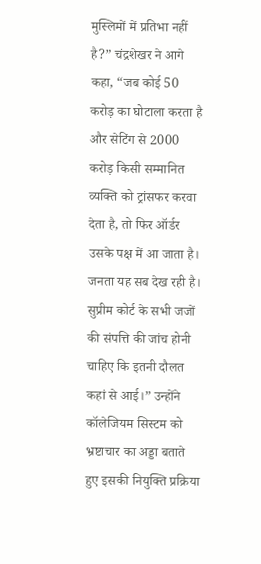मुस्लिमों में प्रतिभा नहीं है?” चंद्रशेखर ने आगे कहा, “जब कोई 50 करोड़ का घोटाला करता है और सेटिंग से 2000 करोड़ किसी सम्मानित व्यक्ति को ट्रांसफर करवा देता है, तो फिर ऑर्डर उसके पक्ष में आ जाता है। जनता यह सब देख रही है। सुप्रीम कोर्ट के सभी जजों की संपत्ति की जांच होनी चाहिए कि इतनी दौलत कहां से आई।” उन्होंने कॉलेजियम सिस्टम को भ्रष्टाचार का अड्डा बताते हुए इसकी नियुक्ति प्रक्रिया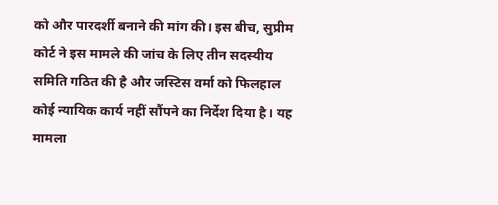को और पारदर्शी बनाने की मांग की। इस बीच, सुप्रीम कोर्ट ने इस मामले की जांच के लिए तीन सदस्यीय समिति गठित की है और जस्टिस वर्मा को फिलहाल कोई न्यायिक कार्य नहीं सौंपने का निर्देश दिया है। यह मामला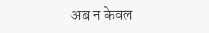अब न केवल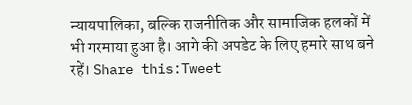न्यायपालिका, बल्कि राजनीतिक और सामाजिक हलकों में भी गरमाया हुआ है। आगे की अपडेट के लिए हमारे साथ बने रहें। Share this:Tweet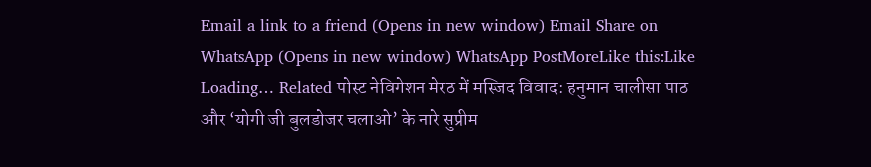Email a link to a friend (Opens in new window) Email Share on WhatsApp (Opens in new window) WhatsApp PostMoreLike this:Like Loading… Related पोस्ट नेविगेशन मेरठ में मस्जिद विवाद: हनुमान चालीसा पाठ और ‘योगी जी बुलडोजर चलाओ’ के नारे सुप्रीम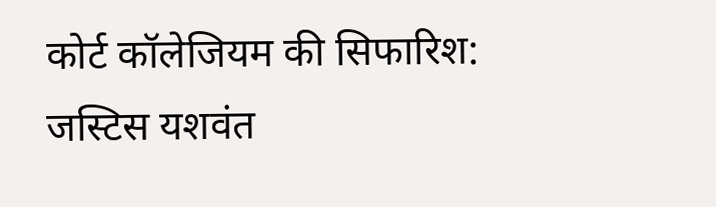कोर्ट कॉलेजियम की सिफारिश: जस्टिस यशवंत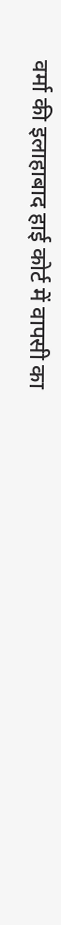वर्मा की इलाहाबाद हाई कोर्ट में वापसी का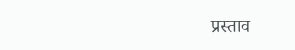प्रस्ताव